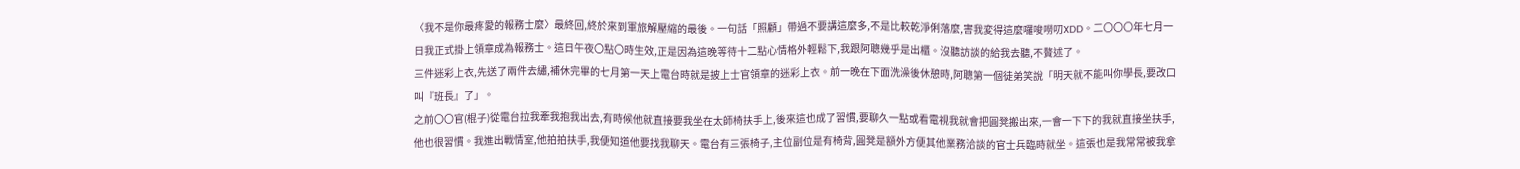〈我不是你最疼愛的報務士麼〉最終回,終於來到軍旅解壓縮的最後。一句話「照顧」帶過不要講這麼多,不是比較乾淨俐落麼,害我変得這麼囉唆嘮叨XDD。二〇〇〇年七月一日我正式掛上領章成為報務士。這日午夜〇點〇時生效,正是因為這晚等待十二點心情格外輕鬆下,我跟阿聰幾乎是出櫃。沒聽訪談的給我去聽,不贅述了。
三件迷彩上衣,先送了兩件去繡,補休完畢的七月第一天上電台時就是披上士官領章的迷彩上衣。前一晚在下面洗澡後休憩時,阿聰第一個徒弟笑說「明天就不能叫你學長,要改口叫『班長』了」。
之前〇〇官(棍子)從電台拉我牽我抱我出去,有時候他就直接要我坐在太師椅扶手上,後來這也成了習慣,要聊久一點或看電視我就會把圓凳搬出來,一會一下下的我就直接坐扶手,他也很習慣。我進出戰情室,他拍拍扶手,我便知道他要找我聊天。電台有三張椅子,主位副位是有椅背,圓凳是額外方便其他業務洽談的官士兵臨時就坐。這張也是我常常被我拿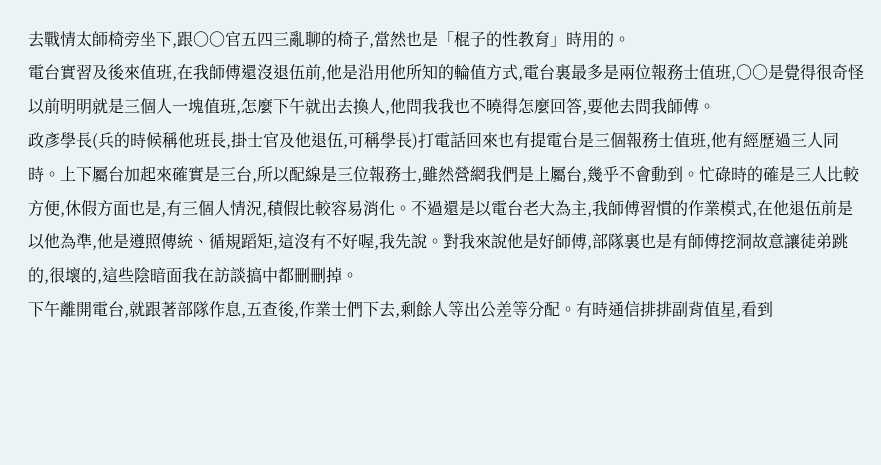去戰情太師椅旁坐下,跟〇〇官五四三亂聊的椅子,當然也是「棍子的性教育」時用的。
電台實習及後來值班,在我師傅還沒退伍前,他是沿用他所知的輪值方式,電台裏最多是兩位報務士值班,〇〇是覺得很奇怪以前明明就是三個人一塊值班,怎麼下午就出去換人,他問我我也不曉得怎麼回答,要他去問我師傅。
政彥學長(兵的時候稱他班長,掛士官及他退伍,可稱學長)打電話回來也有提電台是三個報務士值班,他有經歷過三人同時。上下屬台加起來確實是三台,所以配線是三位報務士,雖然營網我們是上屬台,幾乎不會動到。忙碌時的確是三人比較方便,休假方面也是,有三個人情況,積假比較容易消化。不過還是以電台老大為主,我師傅習慣的作業模式,在他退伍前是以他為準,他是遵照傳統、循規蹈矩,這沒有不好喔,我先說。對我來說他是好師傅,部隊裏也是有師傅挖洞故意讓徒弟跳的,很壞的,這些陰暗面我在訪談搞中都刪刪掉。
下午離開電台,就跟著部隊作息,五查後,作業士們下去,剩餘人等出公差等分配。有時通信排排副背值星,看到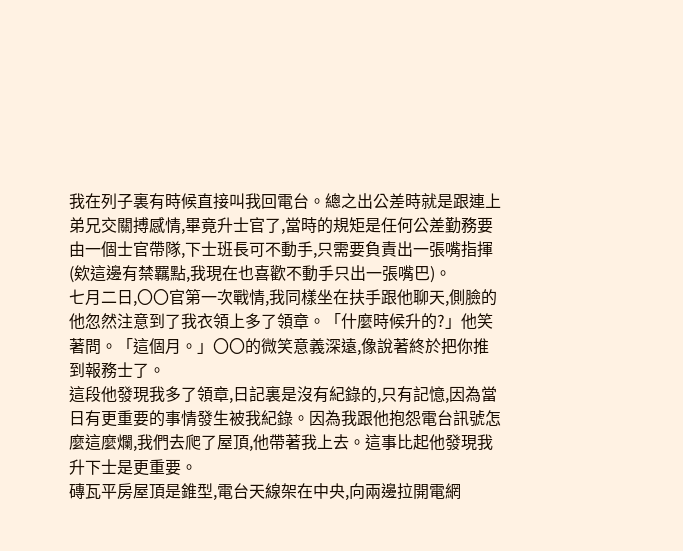我在列子裏有時候直接叫我回電台。總之出公差時就是跟連上弟兄交關搏感情,畢竟升士官了,當時的規矩是任何公差勤務要由一個士官帶隊,下士班長可不動手,只需要負責出一張嘴指揮(欸這邊有禁羈點,我現在也喜歡不動手只出一張嘴巴)。
七月二日,〇〇官第一次戰情,我同樣坐在扶手跟他聊天,側臉的他忽然注意到了我衣領上多了領章。「什麼時候升的?」他笑著問。「這個月。」〇〇的微笑意義深遠,像說著終於把你推到報務士了。
這段他發現我多了領章,日記裏是沒有紀錄的,只有記憶,因為當日有更重要的事情發生被我紀錄。因為我跟他抱怨電台訊號怎麼這麼爛,我們去爬了屋頂,他帶著我上去。這事比起他發現我升下士是更重要。
磚瓦平房屋頂是錐型,電台天線架在中央,向兩邊拉開電網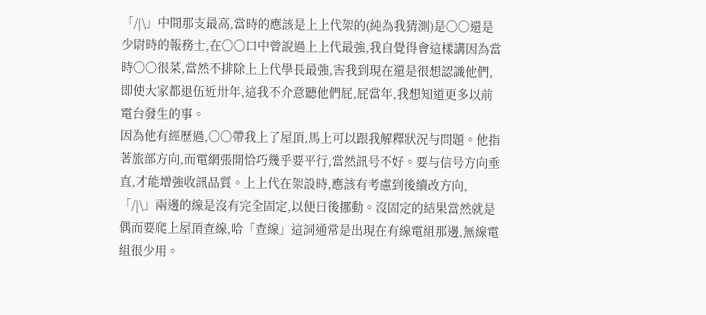「/|\」中間那支最高,當時的應該是上上代架的(純為我猜測)是〇〇還是少尉時的報務士,在〇〇口中曾說過上上代最強,我自覺得會這樣講因為當時〇〇很菜,當然不排除上上代學長最強,害我到現在還是很想認識他們,即使大家都退伍近卅年,這我不介意聽他們屁,屁當年,我想知道更多以前電台發生的事。
因為他有經歷過,〇〇帶我上了屋頂,馬上可以跟我解釋狀況与問題。他指著旅部方向,而電網張開恰巧幾乎要平行,當然訊号不好。要与信号方向垂直,才能增強收訊品質。上上代在架設時,應該有考慮到後續改方向,「/|\」兩邊的線是沒有完全固定,以便日後挪動。沒固定的結果當然就是偶而要爬上屋頂查線,哈「查線」這詞通常是出現在有線電組那邊,無線電組很少用。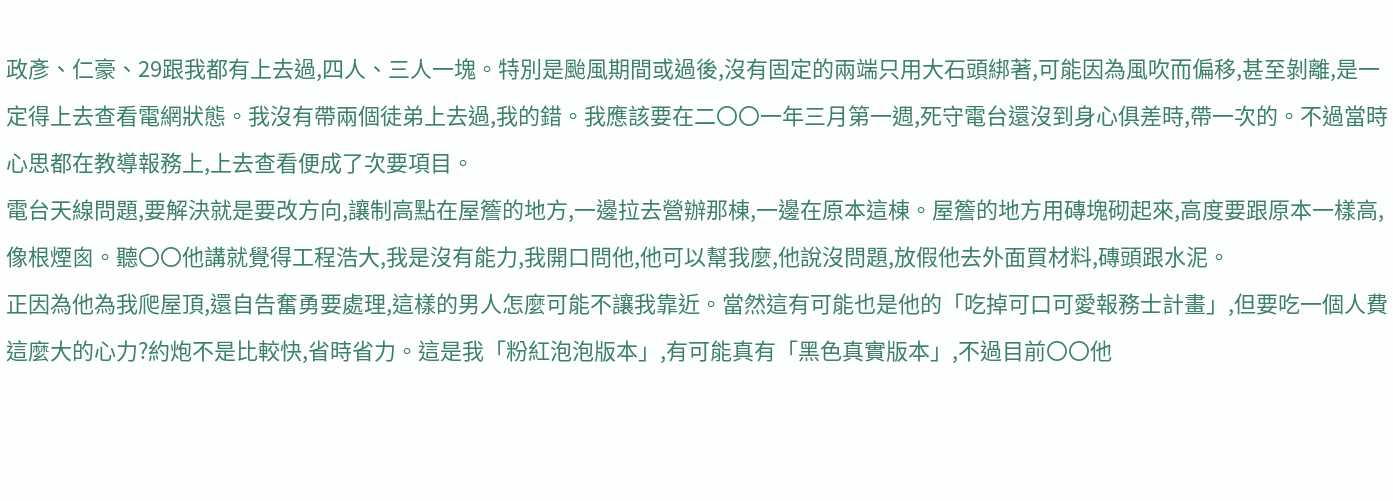政彥、仁豪、29跟我都有上去過,四人、三人一塊。特別是颱風期間或過後,沒有固定的兩端只用大石頭綁著,可能因為風吹而偏移,甚至剝離,是一定得上去查看電網狀態。我沒有帶兩個徒弟上去過,我的錯。我應該要在二〇〇一年三月第一週,死守電台還沒到身心俱差時,帶一次的。不過當時心思都在教導報務上,上去查看便成了次要項目。
電台天線問題,要解決就是要改方向,讓制高點在屋簷的地方,一邊拉去營辦那棟,一邊在原本這棟。屋簷的地方用磚塊砌起來,高度要跟原本一樣高,像根煙囪。聽〇〇他講就覺得工程浩大,我是沒有能力,我開口問他,他可以幫我麼,他說沒問題,放假他去外面買材料,磚頭跟水泥。
正因為他為我爬屋頂,還自告奮勇要處理,這樣的男人怎麼可能不讓我靠近。當然這有可能也是他的「吃掉可口可愛報務士計畫」,但要吃一個人費這麼大的心力?約炮不是比較快,省時省力。這是我「粉紅泡泡版本」,有可能真有「黑色真實版本」,不過目前〇〇他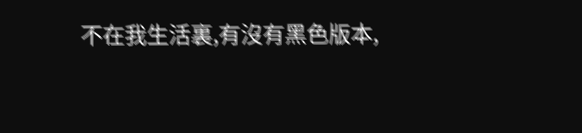不在我生活裏,有沒有黑色版本,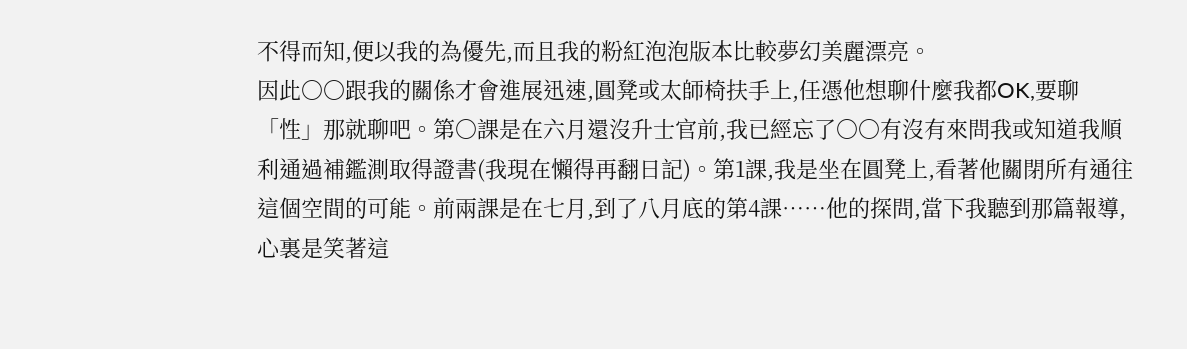不得而知,便以我的為優先,而且我的粉紅泡泡版本比較夢幻美麗漂亮。
因此〇〇跟我的關係才會進展迅速,圓凳或太師椅扶手上,任憑他想聊什麼我都OK,要聊「性」那就聊吧。第〇課是在六月還沒升士官前,我已經忘了〇〇有沒有來問我或知道我順利通過補鑑測取得證書(我現在懶得再翻日記)。第1課,我是坐在圓凳上,看著他關閉所有通往這個空間的可能。前兩課是在七月,到了八月底的第4課⋯⋯他的探問,當下我聽到那篇報導,心裏是笑著這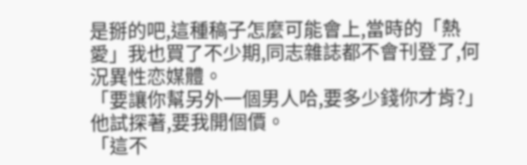是掰的吧,這種稿子怎麼可能會上,當時的「熱愛」我也買了不少期,同志雜誌都不會刊登了,何況異性恋媒體。
「要讓你幫另外一個男人哈,要多少錢你才肯?」他試探著,要我開個價。
「這不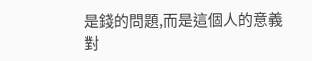是錢的問題,而是這個人的意義對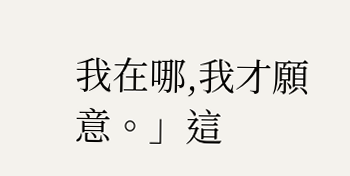我在哪,我才願意。」這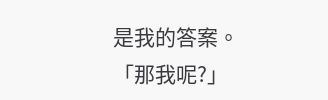是我的答案。
「那我呢?」